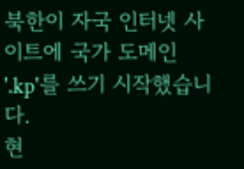북한이 자국 인터넷 사이트에 국가 도메인 '.kp'를 쓰기 시작했습니다.
현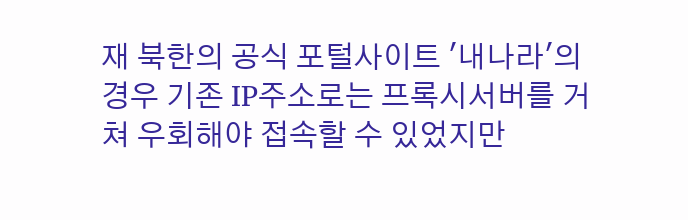재 북한의 공식 포털사이트 '내나라'의 경우 기존 IP주소로는 프록시서버를 거쳐 우회해야 접속할 수 있었지만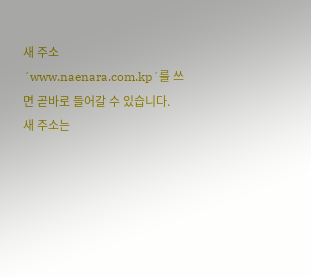새 주소 ´www.naenara.com.kp´를 쓰면 곧바로 들어갈 수 있습니다.
새 주소는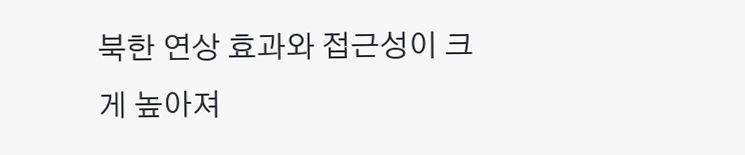북한 연상 효과와 접근성이 크게 높아져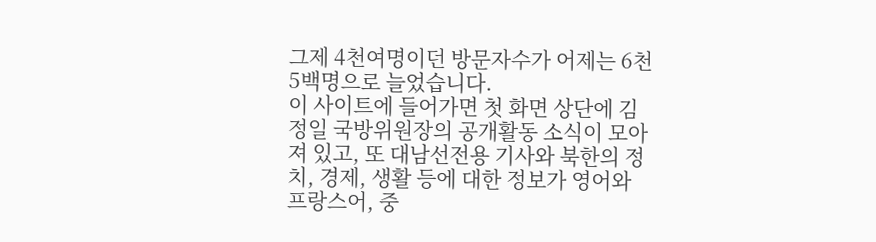그제 4천여명이던 방문자수가 어제는 6천5백명으로 늘었습니다.
이 사이트에 들어가면 첫 화면 상단에 김정일 국방위원장의 공개활동 소식이 모아져 있고, 또 대남선전용 기사와 북한의 정치, 경제, 생활 등에 대한 정보가 영어와 프랑스어, 중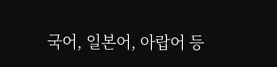국어, 일본어, 아랍어 등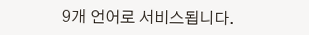9개 언어로 서비스됩니다.